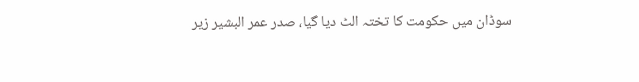سوڈان میں حکومت کا تختہ الٹ دیا گیا، صدر عمر البشیر زیر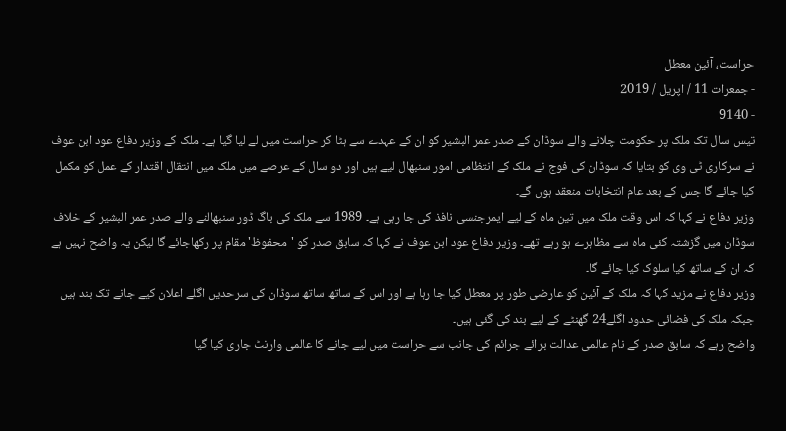حراست، آئین معطل
- جمعرات 11 / اپریل / 2019
- 9140
تیس سال تک ملک پر حکومت چلانے والے سوڈان کے صدر عمر البشیر کو ان کے عہدے سے ہٹا کر حراست میں لے لیا گیا ہے۔ ملک کے وزیر دفاع عود ابن عوف نے سرکاری ٹی وی کو بتایا کہ سوڈان کی فوج نے ملک کے انتظامی امور سنبھال لیے ہیں اور دو سال کے عرصے میں ملک میں انتقال اقتدار کے عمل کو مکمل کیا جائے گا جس کے بعد عام انتخابات منعقد ہوں گے۔
وزیر دفاع نے کہا کہ اس وقت ملک میں تین ماہ کے لیے ایمرجنسی نافذ کی جا رہی ہے۔ 1989 سے ملک کی باگ ڈور سنبھالنے والے صدر عمر البشیر کے خلاف سوڈان میں گزشتہ کئی ماہ سے مظاہرے ہو رہے تھے۔ وزیر دفاع عود ابن عوف نے کہا کہ سابق صدر کو 'محفوظ' مقام پر رکھاجائے گا لیکن یہ واضح نہیں ہے کہ ان کے ساتھ کیا سلوک کیا جائے گا۔
وزیر دفاع نے مزید کہا کہ ملک کے آئین کو عارضی طور پر معطل کیا جا رہا ہے اور اس کے ساتھ ساتھ سوڈان کی سرحدیں اگلے اعلان کیے جانے تک بند ہیں جبکہ ملک کی فضائی حدود اگلے24 گھنٹے کے لیے بند کی گئی ہیں۔
واضح رہے کہ سابق صدر کے نام عالمی عدالت برائے جرائم کی جانب سے حراست میں لیے جانے کا عالمی وارنٹ جاری کیا گیا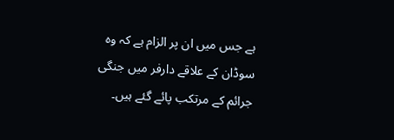ہے جس میں ان پر الزام ہے کہ وہ سوڈان کے علاقے دارفر میں جنگی جرائم کے مرتکب پائے گئے ہیں۔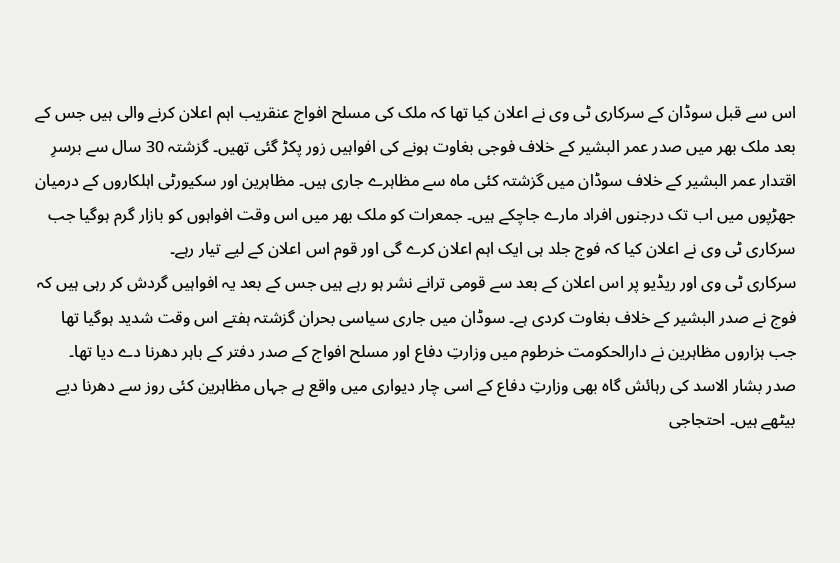اس سے قبل سوڈان کے سرکاری ٹی وی نے اعلان کیا تھا کہ ملک کی مسلح افواج عنقریب اہم اعلان کرنے والی ہیں جس کے بعد ملک بھر میں صدر عمر البشیر کے خلاف فوجی بغاوت ہونے کی افواہیں زور پکڑ گئی تھیں۔ گزشتہ 30 سال سے برسرِ اقتدار عمر البشیر کے خلاف سوڈان میں گزشتہ کئی ماہ سے مظاہرے جاری ہیں۔ مظاہرین اور سکیورٹی اہلکاروں کے درمیان جھڑپوں میں اب تک درجنوں افراد مارے جاچکے ہیں۔ جمعرات کو ملک بھر میں اس وقت افواہوں کو بازار گرم ہوگیا جب سرکاری ٹی وی نے اعلان کیا کہ فوج جلد ہی ایک اہم اعلان کرے گی اور قوم اس اعلان کے لیے تیار رہے۔
سرکاری ٹی وی اور ریڈیو پر اس اعلان کے بعد سے قومی ترانے نشر ہو رہے ہیں جس کے بعد یہ افواہیں گردش کر رہی ہیں کہ فوج نے صدر البشیر کے خلاف بغاوت کردی ہے۔ سوڈان میں جاری سیاسی بحران گزشتہ ہفتے اس وقت شدید ہوگیا تھا جب ہزاروں مظاہرین نے دارالحکومت خرطوم میں وزارتِ دفاع اور مسلح افواج کے صدر دفتر کے باہر دھرنا دے دیا تھا۔
صدر بشار الاسد کی رہائش گاہ بھی وزارتِ دفاع کے اسی چار دیواری میں واقع ہے جہاں مظاہرین کئی روز سے دھرنا دیے بیٹھے ہیں۔ احتجاجی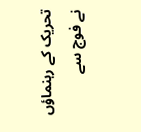تحریک کے رہنماؤں نے فوج سے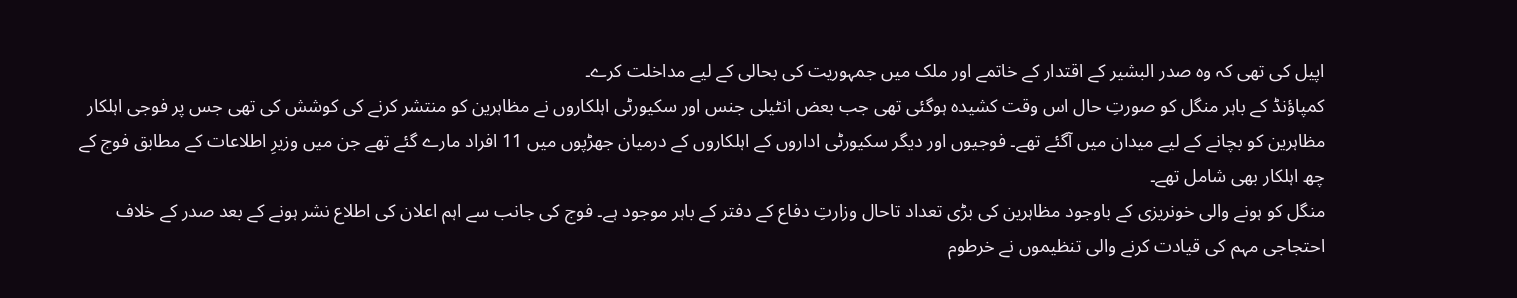اپیل کی تھی کہ وہ صدر البشیر کے اقتدار کے خاتمے اور ملک میں جمہوریت کی بحالی کے لیے مداخلت کرے۔
کمپاؤنڈ کے باہر منگل کو صورتِ حال اس وقت کشیدہ ہوگئی تھی جب بعض انٹیلی جنس اور سکیورٹی اہلکاروں نے مظاہرین کو منتشر کرنے کی کوشش کی تھی جس پر فوجی اہلکار مظاہرین کو بچانے کے لیے میدان میں آگئے تھے۔ فوجیوں اور دیگر سکیورٹی اداروں کے اہلکاروں کے درمیان جھڑپوں میں 11 افراد مارے گئے تھے جن میں وزیرِ اطلاعات کے مطابق فوج کے چھ اہلکار بھی شامل تھے۔
منگل کو ہونے والی خونریزی کے باوجود مظاہرین کی بڑی تعداد تاحال وزارتِ دفاع کے دفتر کے باہر موجود ہے۔ فوج کی جانب سے اہم اعلان کی اطلاع نشر ہونے کے بعد صدر کے خلاف احتجاجی مہم کی قیادت کرنے والی تنظیموں نے خرطوم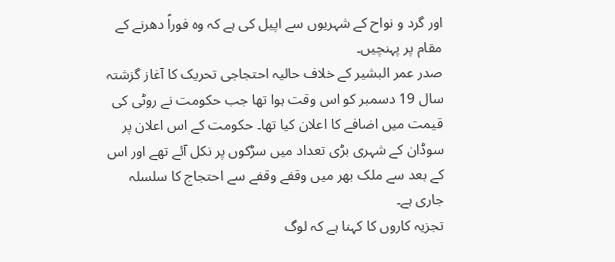اور گرد و نواح کے شہریوں سے اپیل کی ہے کہ وہ فوراً دھرنے کے مقام پر پہنچیں۔
صدر عمر البشیر کے خلاف حالیہ احتجاجی تحریک کا آغاز گزشتہ سال 19 دسمبر کو اس وقت ہوا تھا جب حکومت نے روٹی کی قیمت میں اضافے کا اعلان کیا تھا۔ حکومت کے اس اعلان پر سوڈان کے شہری بڑی تعداد میں سڑکوں پر نکل آئے تھے اور اس کے بعد سے ملک بھر میں وقفے وقفے سے احتجاج کا سلسلہ جاری ہے۔
تجزیہ کاروں کا کہنا ہے کہ لوگ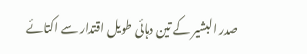صدر البشیر کے تین دہائی طویل اقتدار سے اکتائے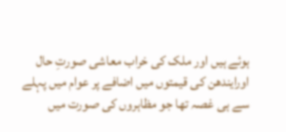ہوئے ہیں اور ملک کی خراب معاشی صورتِ حال اورایندھن کی قیمتوں میں اضافے پر عوام میں پہلے سے ہی غصہ تھا جو مظاہروں کی صورت میں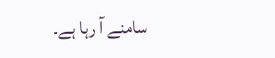سامنے آ رہا ہے۔